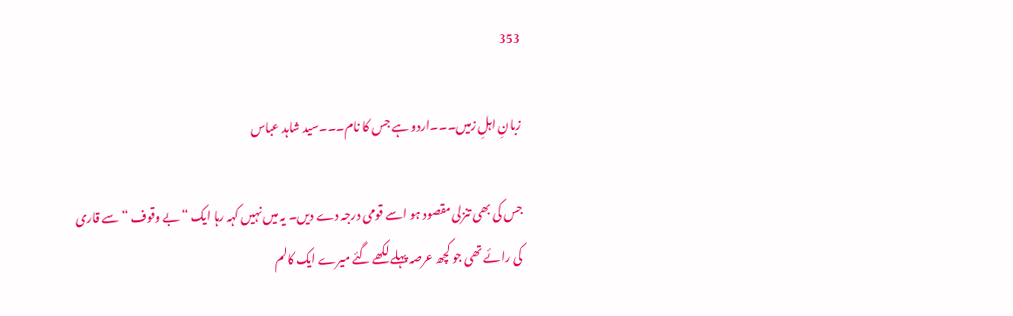353

زبانِ اہلِ زمیں۔۔۔اردو ہے جس کا نام۔۔۔سید شاہد عباس

جس کی بھی تنزلی مقصود ہو اسے قومی درجہ دے دیں۔ یہ میں نہیں کہہ رہا ایک “بے وقوف “سے قاری کی رائے تھی جو کچھ عرصہ پہلے لکھے گئے میرے ایک کالم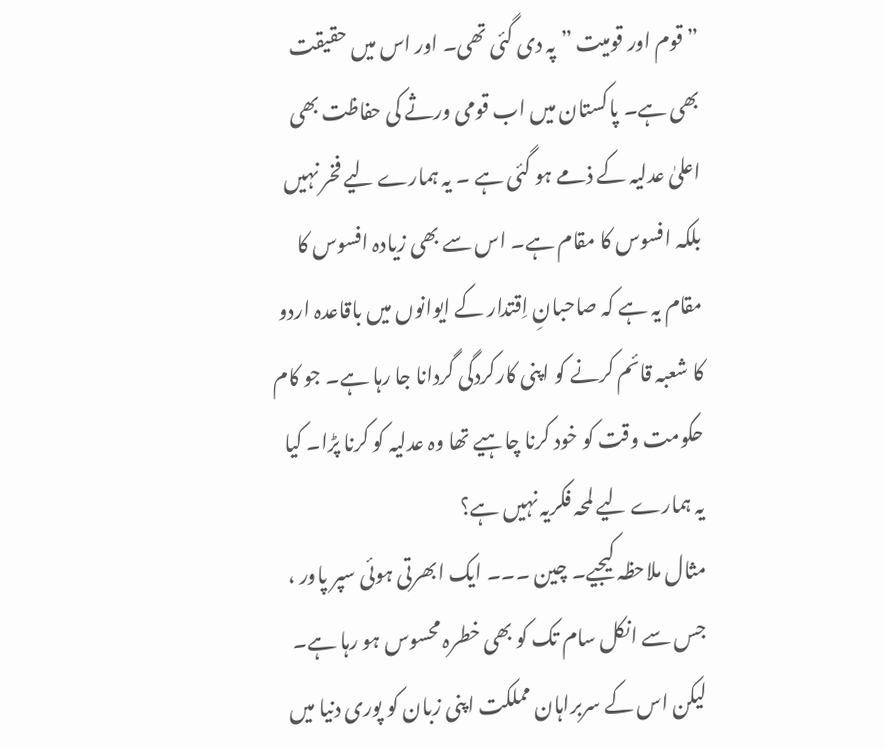” قوم اور قومیت ” پہ دی گئی تھی۔ اور اس میں حقیقت بھی ہے۔ پاکستان میں اب قومی ورثے کی حفاظت بھی اعلیٰ عدلیہ کے ذمے ہو گئی ہے ۔ یہ ہمارے لیے فخر نہیں بلکہ افسوس کا مقام ہے۔ اس سے بھی زیادہ افسوس کا مقام یہ ہے کہ صاحبانِ اِقتدار کے ایوانوں میں باقاعدہ اردو کا شعبہ قائم کرنے کو اپنی کارکردگی گردانا جا رہا ہے۔ جو کام حکومت وقت کو خود کرنا چاہیے تھا وہ عدلیہ کو کرنا پڑا۔ کیا یہ ہمارے لیے لمحہ فکریہ نہیں ہے؟
مثال ملاحظہ کیجیے۔ چین ۔۔۔ ایک ابھرتی ہوئی سپر پاور ، جس سے انکل سام تک کو بھی خطرہ محسوس ہو رہا ہے۔ لیکن اس کے سربراہان مملکت اپنی زبان کو پوری دنیا میں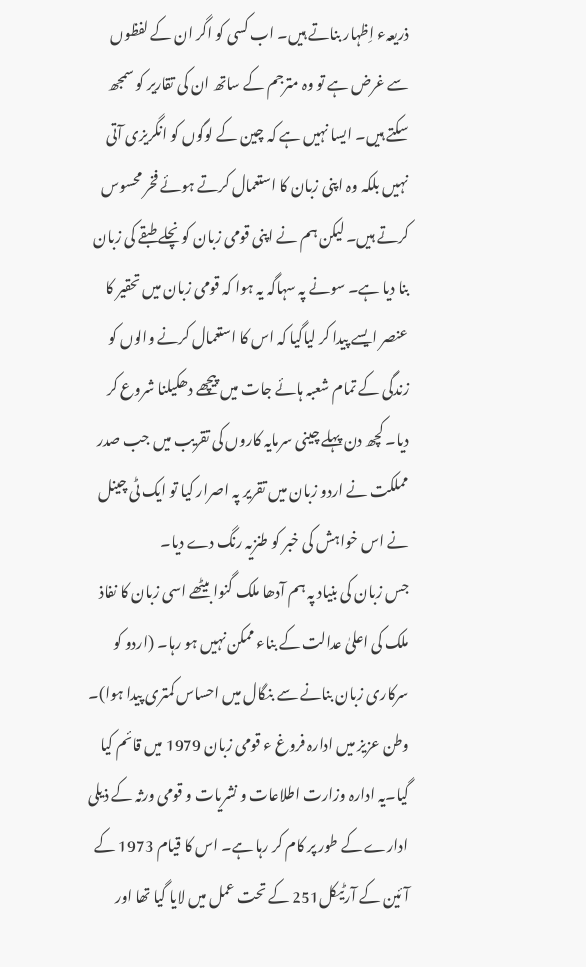ذریعہء اِظہار بناتے ہیں۔ اب کسی کو اگر ان کے لفظوں سے غرض ہے تو وہ مترجم کے ساتھ ان کی تقاریر کو سمجھ سکتے ہیں۔ ایسا نہیں ہے کہ چین کے لوگوں کو انگریزی آتی نہیں بلکہ وہ اپنی زبان کا استعمال کرتے ہوئے فخر محسوس کرتے ہیں۔ لیکن ہم نے اپنی قومی زبان کو نچلے طبقے کی زبان بنا دیا ہے۔ سونے پہ سہاگہ یہ ہوا کہ قومی زبان میں تحقیر کا عنصر ایسے پیدا کر لیاگیا کہ اس کا استعمال کرنے والوں کو زندگی کے تمام شعبہ ہائے جات میں پیچھے دھکیلنا شروع کر دیا۔ کچھ دن پہلے چینی سرمایہ کاروں کی تقریب میں جب صدر مملکت نے اردو زبان میں تقریر پہ اصرار کیا تو ایک ٹی چینل نے اس خواہش کی خبر کو طنزیہ رنگ دے دیا۔
جس زبان کی بنیاد پہ ہم آدھا ملک گنوا بیٹھے اسی زبان کا نفاذ ملک کی اعلیٰ عدالت کے بناء ممکن نہیں ہو رہا۔ (اردو کو سرکاری زبان بنانے سے بنگال میں احساس کمتری پیدا ہوا)۔ وطن عزیز میں ادارہ فروغ ء قومی زبان 1979 میں قائم کیا گیا۔یہ ادارہ وزارت اطلاعات و نشریات و قومی ورثہ کے ذیلی ادارے کے طور پر کام کر رہا ہے۔ اس کا قیام 1973 کے آئین کے آرٹیکل251 کے تحت عمل میں لایا گیا تھا اور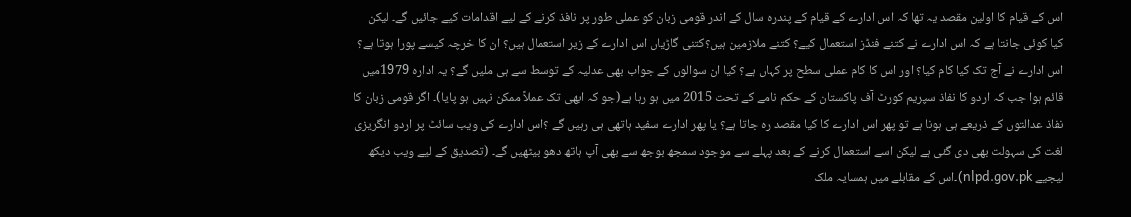اس کے قیام کا اولین مقصد یہ تھا کہ اس ادارے کے قیام کے پندرہ سال کے اندر قومی زبان کو عملی طور پر نافذ کرنے کے لیے اقدامات کیے جائیں گے۔ لیکن کیا کوئی جانتا ہے کہ اس ادارے نے کتنے فنڈز استعمال کیے؟ کتنے ملازمین ہیں؟کتنی گاڑیاں اس ادارے کے زیر استعمال ہیں؟ ان کا خرچہ کیسے پورا ہوتا ہے؟ اس ادارے نے آج تک کیا کام کیا؟ اور اس کا کام عملی سطح پر کہاں ہے؟ کیا ان سوالوں کے جواب بھی عدلیہ کے توسط سے ہی ملیں گے؟ یہ ادارہ 1979میں قائم ہوا جب کہ اردو کا نفاذ سپریم کورٹ آف پاکستان کے حکم نامے کے تحت 2015 میں ہو رہا ہے(جو کہ ابھی تک عملاً ممکن نہیں ہو پایا)۔ اگر قومی زبان کا نفاذ عدالتوں کے ذریعے ہی ہونا ہے تو پھر اس ادارے کا کیا مقصد رہ جاتا ہے؟ یا پھر ادارے سفید ہاتھی ہی رہیں گے ؟اس ادارے کی ویب سائٹ پر اردو انگریزی لغت کی سہولت بھی دی گئی ہے لیکن اسے استعمال کرنے کے بعد پہلے سے موجود سمجھ بوجھ سے بھی آپ ہاتھ دھو بیٹھیں گے۔ (تصدیق کے لیے ویب دیکھ لیجیے nlpd.gov.pk)۔اس کے مقابلے میں ہمسایہ ملک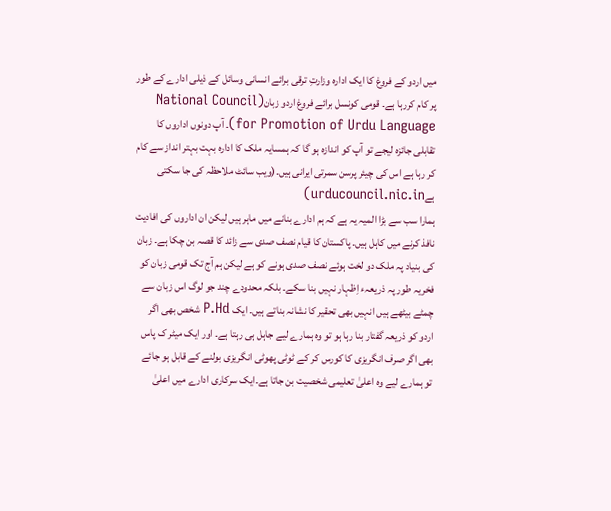میں اردو کے فروغ کا ایک ادارہ وزارتِ ترقی برائے انسانی وسائل کے ذیلی ادارے کے طور پر کام کررہا ہے۔ قومی کونسل برائے فروغ اردو زبان(National Council for Promotion of Urdu Language)۔ آپ دونوں اداروں کا تقابلی جائزہ لیجے تو آپ کو اندازہ ہو گا کہ ہمسایہ ملک کا ادارہ بہت بہتر انداز سے کام کر رہا ہے اس کی چیئر پرسن سمرتی ایرانی ہیں۔(ویب سائٹ ملاحظہ کی جا سکتی ہےurducouncil.nic.in)
ہمارا سب سے بڑا المیہ یہ ہے کہ ہم ادارے بنانے میں ماہر ہیں لیکن ان اداروں کی افادیت نافذ کرنے میں کاہل ہیں۔ پاکستان کا قیام نصف صدی سے زائد کا قصہ بن چکا ہے۔ زبان کی بنیاد پہ ملک دو لخت ہوئے نصف صدی ہونے کو ہے لیکن ہم آج تک قومی زبان کو فخریہ طور پہ ذریعہء اِظہار نہیں بنا سکے۔ بلکہ محدودے چند جو لوگ اس زبان سے چمٹے بیٹھے ہیں انہیں بھی تحقیر کا نشانہ بناتے ہیں۔ ایک P.Hd شخص بھی اگر اردو کو ذریعہ گفتار بنا رہا ہو تو وہ ہمارے لیے جاہل ہی رہتا ہے۔ اور ایک میٹر ک پاس بھی اگر صرف انگریزی کا کورس کر کے ٹوٹی پھوٹی انگریزی بولنے کے قابل ہو جائے تو ہمارے لیے وہ اعلیٰ تعلیمی شخصیت بن جاتا ہے۔ایک سرکاری ادارے میں اعلیٰ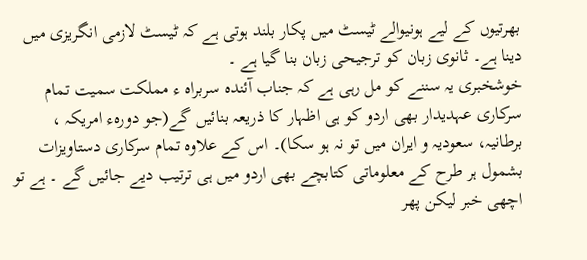بھرتیوں کے لیے ہونیوالے ٹیسٹ میں پکار بلند ہوتی ہے کہ ٹیسٹ لازمی انگریزی میں دینا ہے۔ ثانوی زبان کو ترجیحی زبان بنا گیا ہے ۔
خوشخبری یہ سننے کو مل رہی ہے کہ جناب آئندہ سربراہ ء مملکت سمیت تمام سرکاری عہدیدار بھی اردو کو ہی اظہار کا ذریعہ بنائیں گے(جو دورہء امریکہ ، برطانیہ، سعودیہ و ایران میں تو نہ ہو سکا)۔ اس کے علاوہ تمام سرکاری دستاویزات بشمول ہر طرح کے معلوماتی کتابچے بھی اردو میں ہی ترتیب دیے جائیں گے ۔ ہے تو اچھی خبر لیکن پھر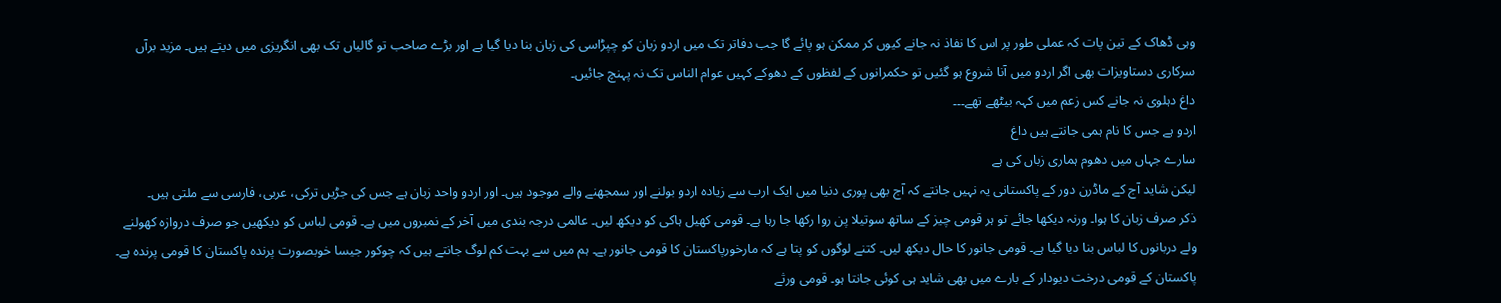وہی ڈھاک کے تین پات کہ عملی طور پر اس کا نفاذ نہ جانے کیوں کر ممکن ہو پائے گا جب دفاتر تک میں اردو زبان کو چپڑاسی کی زبان بنا دیا گیا ہے اور بڑے صاحب تو گالیاں تک بھی انگریزی میں دیتے ہیں۔ مزید برآں سرکاری دستاویزات بھی اگر اردو میں آنا شروع ہو گئیں تو حکمرانوں کے لفظوں کے دھوکے کہیں عوام الناس تک نہ پہنچ جائیں۔
داغ دہلوی نہ جانے کس زعم میں کہہ بیٹھے تھے۔۔۔
اردو ہے جس کا نام ہمی جانتے ہیں داغ
سارے جہاں میں دھوم ہماری زباں کی ہے
لیکن شاید آج کے ماڈرن دور کے پاکستانی یہ نہیں جانتے کہ آج بھی پوری دنیا میں ایک ارب سے زیادہ اردو بولنے اور سمجھنے والے موجود ہیں۔ اور اردو واحد زبان ہے جس کی جڑیں ترکی، عربی، فارسی سے ملتی ہیں۔
ذکر صرف زبان کا ہوا۔ ورنہ دیکھا جائے تو ہر قومی چیز کے ساتھ سوتیلا پن روا رکھا جا رہا ہے۔ قومی کھیل ہاکی کو دیکھ لیں۔ عالمی درجہ بندی میں آخر کے نمبروں میں ہے۔ قومی لباس کو دیکھیں جو صرف دروازہ کھولنے ولے دربانوں کا لباس بنا دیا گیا ہے۔ قومی جانور کا حال دیکھ لیں۔ کتنے لوگوں کو پتا ہے کہ مارخورپاکستان کا قومی جانور ہے۔ ہم میں سے بہت کم لوگ جانتے ہیں کہ چوکور جیسا خوبصورت پرندہ پاکستان کا قومی پرندہ ہے۔ پاکستان کے قومی درخت دیودار کے بارے میں بھی شاید ہی کوئی جانتا ہو۔ قومی ورثے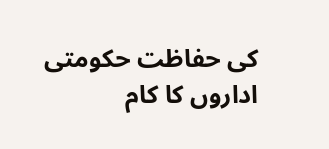کی حفاظت حکومتی اداروں کا کام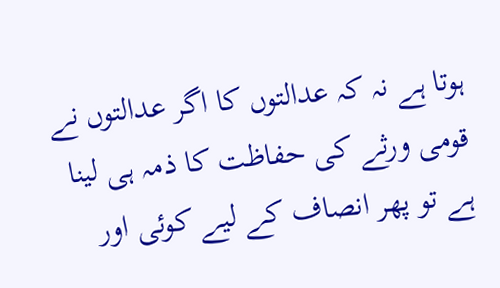ہوتا ہے نہ کہ عدالتوں کا اگر عدالتوں نے قومی ورثے کی حفاظت کا ذمہ ہی لینا ہے تو پھر انصاف کے لیے کوئی اور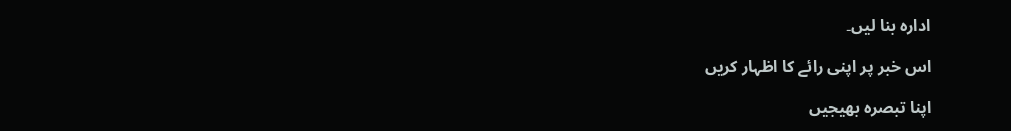ادارہ بنا لیں۔

اس خبر پر اپنی رائے کا اظہار کریں

اپنا تبصرہ بھیجیں